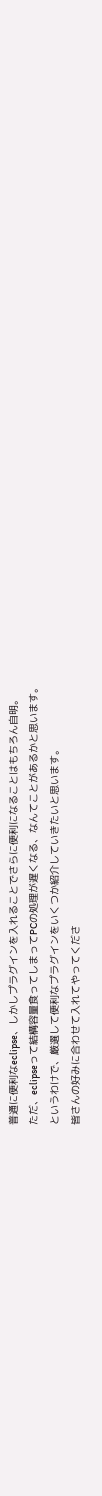普通に便利なeclipse、しかしプラグインを入れることでさらに便利になることはもちろん自明。
ただ、eclipseって結構容量食ってしまってPCの処理が遅くなる、なんてことがあるかと思います。
というわけで、厳選して便利なプラグインをいくつか紹介していきたいと思います。
皆さんの好みに合わせて入れてやってくださ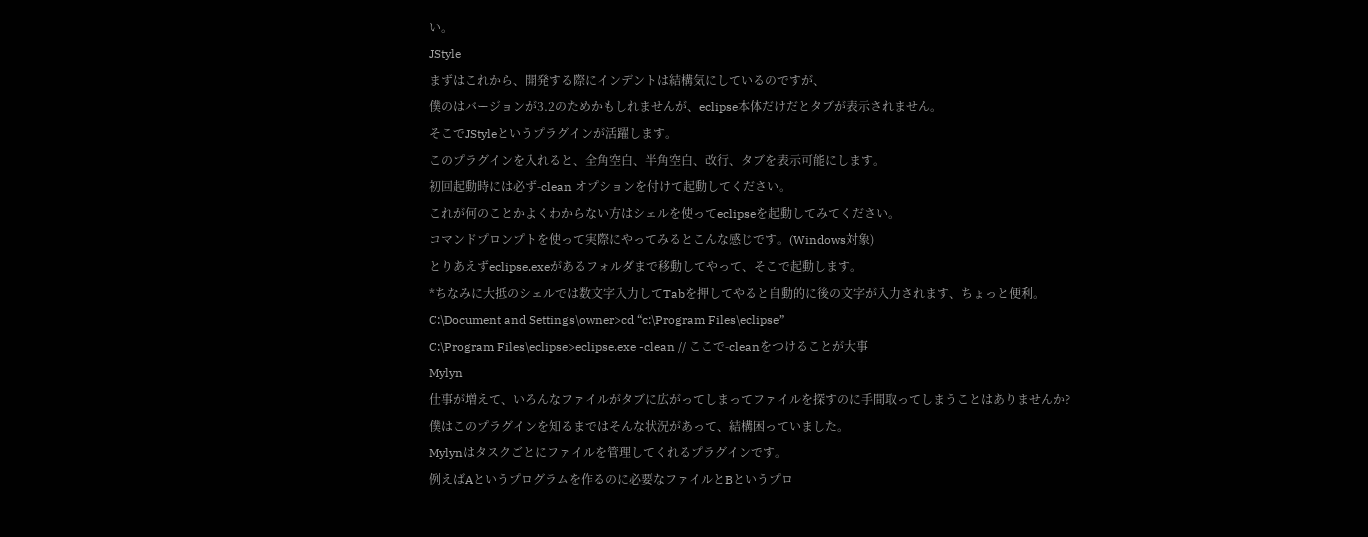い。
JStyle
まずはこれから、開発する際にインデントは結構気にしているのですが、
僕のはバージョンが3.2のためかもしれませんが、eclipse本体だけだとタブが表示されません。
そこでJStyleというプラグインが活躍します。
このプラグインを入れると、全角空白、半角空白、改行、タブを表示可能にします。
初回起動時には必ず-clean オプションを付けて起動してください。
これが何のことかよくわからない方はシェルを使ってeclipseを起動してみてください。
コマンドプロンプトを使って実際にやってみるとこんな感じです。(Windows対象)
とりあえずeclipse.exeがあるフォルダまで移動してやって、そこで起動します。
*ちなみに大抵のシェルでは数文字入力してTabを押してやると自動的に後の文字が入力されます、ちょっと便利。
C:\Document and Settings\owner>cd “c:\Program Files\eclipse”
C:\Program Files\eclipse>eclipse.exe -clean // ここで-cleanをつけることが大事
Mylyn
仕事が増えて、いろんなファイルがタブに広がってしまってファイルを探すのに手間取ってしまうことはありませんか?
僕はこのプラグインを知るまではそんな状況があって、結構困っていました。
Mylynはタスクごとにファイルを管理してくれるプラグインです。
例えばAというプログラムを作るのに必要なファイルとBというプロ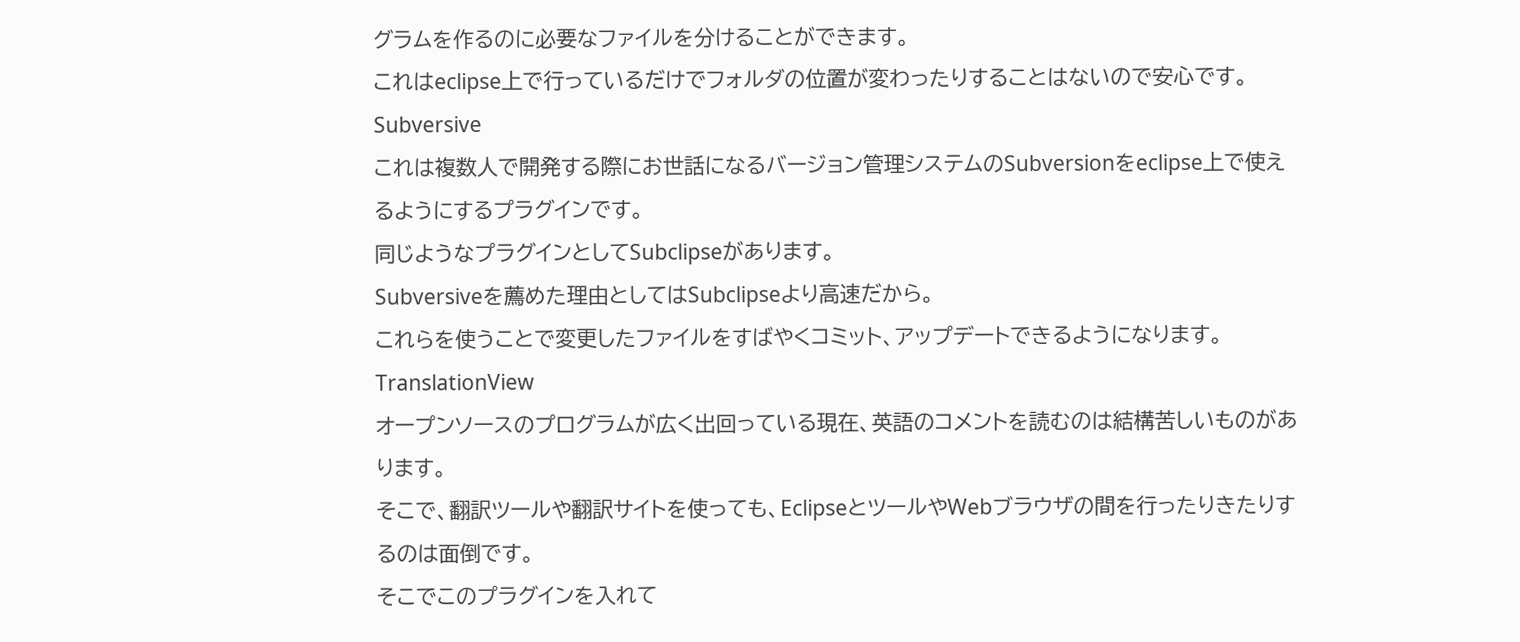グラムを作るのに必要なファイルを分けることができます。
これはeclipse上で行っているだけでフォルダの位置が変わったりすることはないので安心です。
Subversive
これは複数人で開発する際にお世話になるバージョン管理システムのSubversionをeclipse上で使えるようにするプラグインです。
同じようなプラグインとしてSubclipseがあります。
Subversiveを薦めた理由としてはSubclipseより高速だから。
これらを使うことで変更したファイルをすばやくコミット、アップデートできるようになります。
TranslationView
オープンソースのプログラムが広く出回っている現在、英語のコメントを読むのは結構苦しいものがあります。
そこで、翻訳ツールや翻訳サイトを使っても、EclipseとツールやWebブラウザの間を行ったりきたりするのは面倒です。
そこでこのプラグインを入れて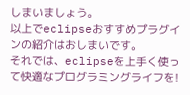しまいましょう。
以上でeclipseおすすめプラグインの紹介はおしまいです。
それでは、eclipseを上手く使って快適なプログラミングライフを!